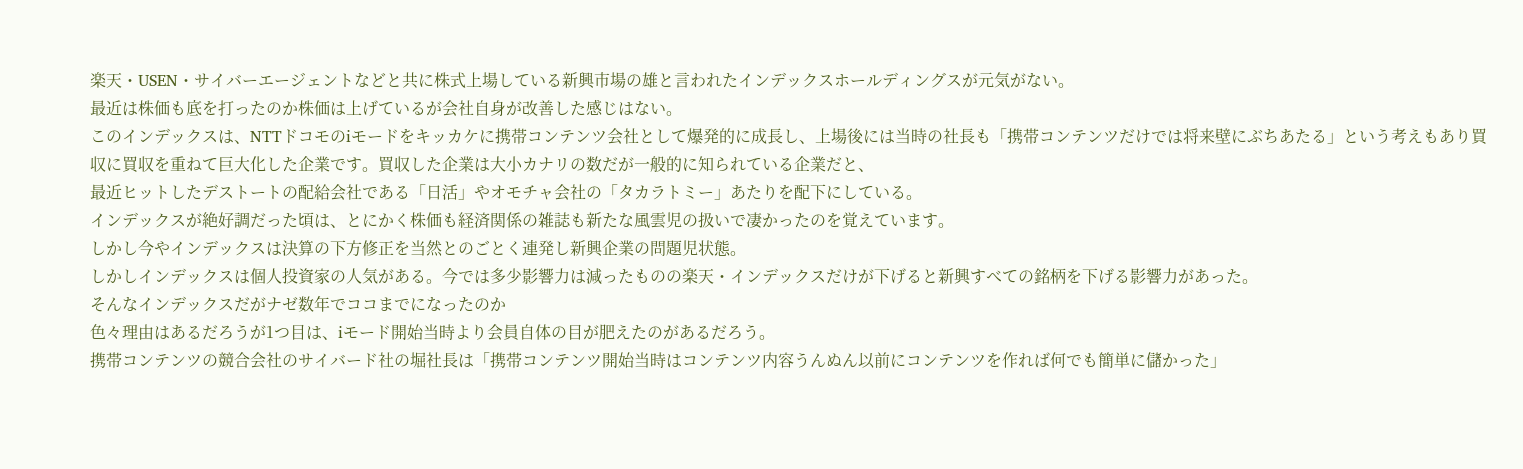楽天・USEN・サイバーエージェントなどと共に株式上場している新興市場の雄と言われたインデックスホールディングスが元気がない。
最近は株価も底を打ったのか株価は上げているが会社自身が改善した感じはない。
このインデックスは、NTTドコモのiモードをキッカケに携帯コンテンツ会社として爆発的に成長し、上場後には当時の社長も「携帯コンテンツだけでは将来壁にぶちあたる」という考えもあり買収に買収を重ねて巨大化した企業です。買収した企業は大小カナリの数だが一般的に知られている企業だと、
最近ヒットしたデストートの配給会社である「日活」やオモチャ会社の「タカラトミー」あたりを配下にしている。
インデックスが絶好調だった頃は、とにかく株価も経済関係の雑誌も新たな風雲児の扱いで凄かったのを覚えています。
しかし今やインデックスは決算の下方修正を当然とのごとく連発し新興企業の問題児状態。
しかしインデックスは個人投資家の人気がある。今では多少影響力は減ったものの楽天・インデックスだけが下げると新興すべての銘柄を下げる影響力があった。
そんなインデックスだがナゼ数年でココまでになったのか
色々理由はあるだろうが1つ目は、iモード開始当時より会員自体の目が肥えたのがあるだろう。
携帯コンテンツの競合会社のサイバード社の堀社長は「携帯コンテンツ開始当時はコンテンツ内容うんぬん以前にコンテンツを作れば何でも簡単に儲かった」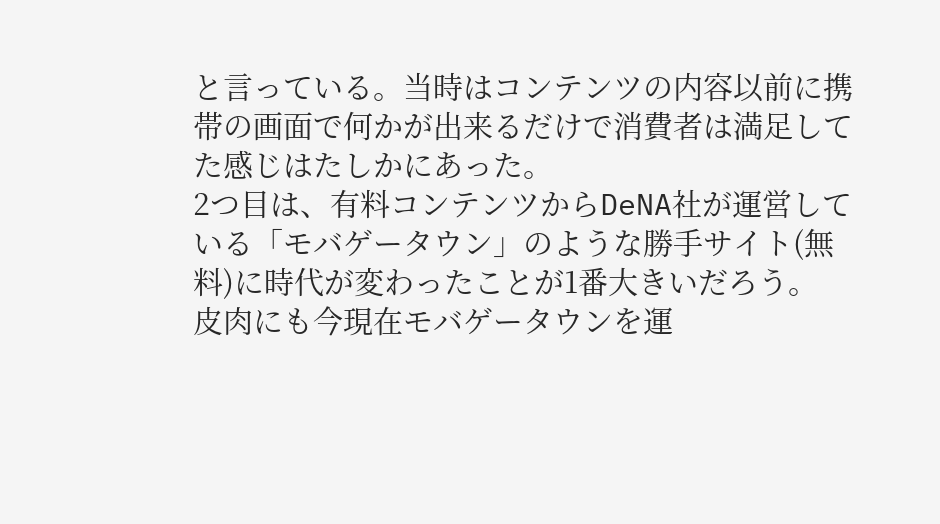と言っている。当時はコンテンツの内容以前に携帯の画面で何かが出来るだけで消費者は満足してた感じはたしかにあった。
2つ目は、有料コンテンツからDeNA社が運営している「モバゲータウン」のような勝手サイト(無料)に時代が変わったことが1番大きいだろう。
皮肉にも今現在モバゲータウンを運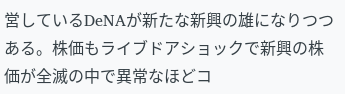営しているDeNAが新たな新興の雄になりつつある。株価もライブドアショックで新興の株価が全滅の中で異常なほどコ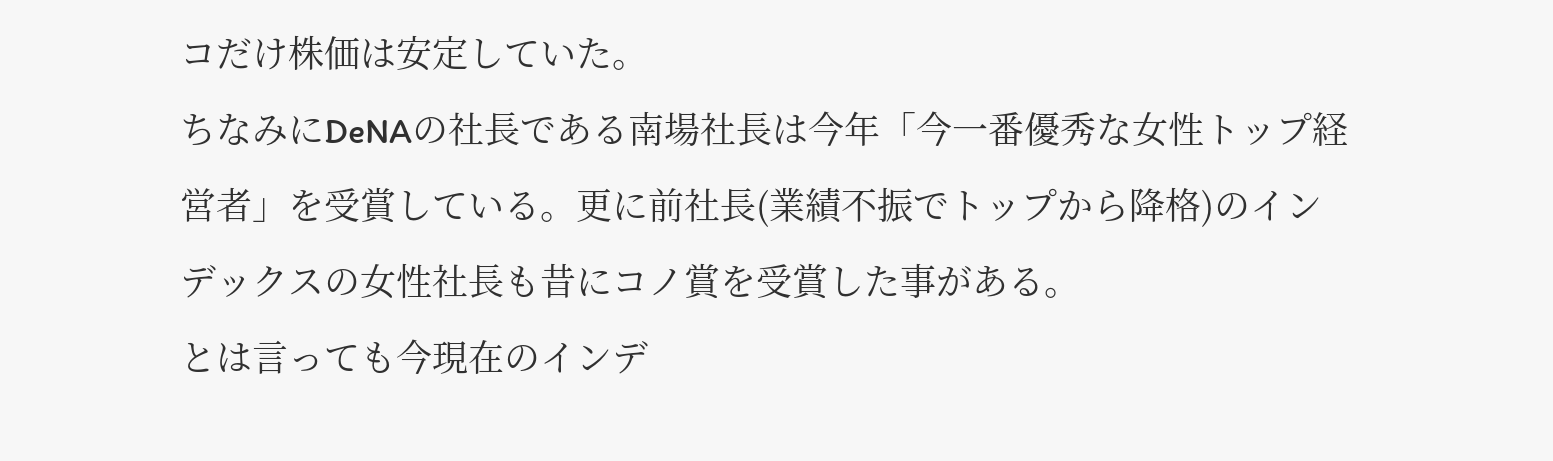コだけ株価は安定していた。
ちなみにDeNAの社長である南場社長は今年「今一番優秀な女性トップ経営者」を受賞している。更に前社長(業績不振でトップから降格)のインデックスの女性社長も昔にコノ賞を受賞した事がある。
とは言っても今現在のインデ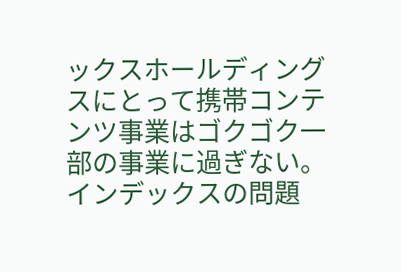ックスホールディングスにとって携帯コンテンツ事業はゴクゴク一部の事業に過ぎない。インデックスの問題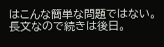はこんな簡単な問題ではない。
長文なので続きは後日。